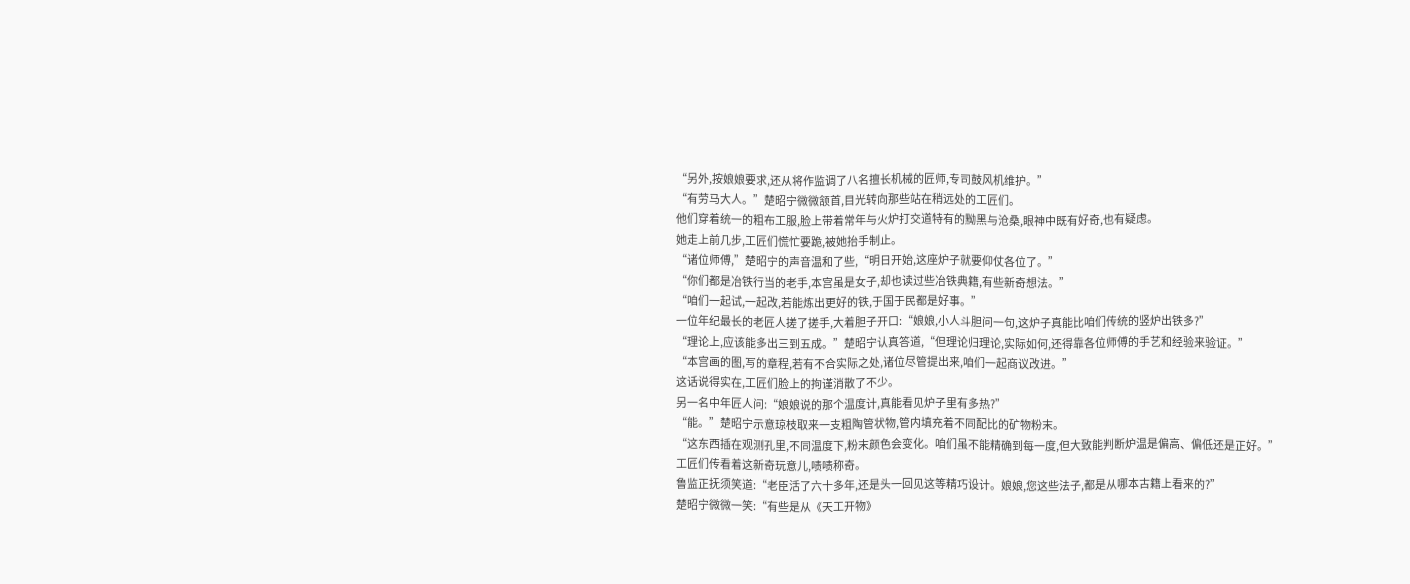“另外,按娘娘要求,还从将作监调了八名擅长机械的匠师,专司鼓风机维护。”
“有劳马大人。”楚昭宁微微颔首,目光转向那些站在稍远处的工匠们。
他们穿着统一的粗布工服,脸上带着常年与火炉打交道特有的黝黑与沧桑,眼神中既有好奇,也有疑虑。
她走上前几步,工匠们慌忙要跪,被她抬手制止。
“诸位师傅,”楚昭宁的声音温和了些,“明日开始,这座炉子就要仰仗各位了。”
“你们都是冶铁行当的老手,本宫虽是女子,却也读过些冶铁典籍,有些新奇想法。”
“咱们一起试,一起改,若能炼出更好的铁,于国于民都是好事。”
一位年纪最长的老匠人搓了搓手,大着胆子开口:“娘娘,小人斗胆问一句,这炉子真能比咱们传统的竖炉出铁多?”
“理论上,应该能多出三到五成。”楚昭宁认真答道,“但理论归理论,实际如何,还得靠各位师傅的手艺和经验来验证。”
“本宫画的图,写的章程,若有不合实际之处,诸位尽管提出来,咱们一起商议改进。”
这话说得实在,工匠们脸上的拘谨消散了不少。
另一名中年匠人问:“娘娘说的那个温度计,真能看见炉子里有多热?”
“能。”楚昭宁示意琼枝取来一支粗陶管状物,管内填充着不同配比的矿物粉末。
“这东西插在观测孔里,不同温度下,粉末颜色会变化。咱们虽不能精确到每一度,但大致能判断炉温是偏高、偏低还是正好。”
工匠们传看着这新奇玩意儿,啧啧称奇。
鲁监正抚须笑道:“老臣活了六十多年,还是头一回见这等精巧设计。娘娘,您这些法子,都是从哪本古籍上看来的?”
楚昭宁微微一笑:“有些是从《天工开物》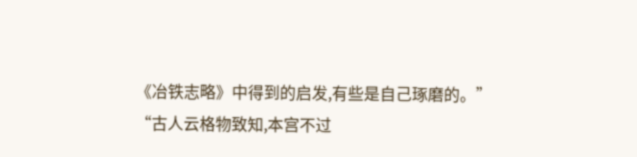《冶铁志略》中得到的启发,有些是自己琢磨的。”
“古人云格物致知,本宫不过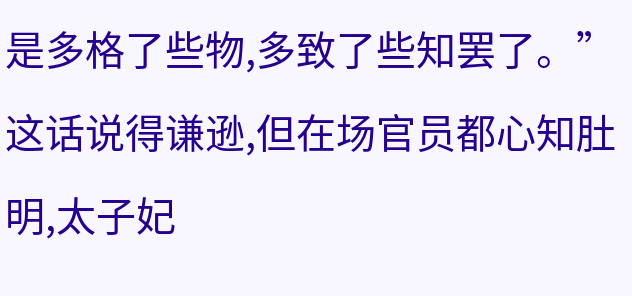是多格了些物,多致了些知罢了。”
这话说得谦逊,但在场官员都心知肚明,太子妃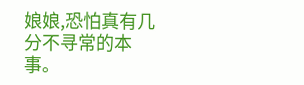娘娘,恐怕真有几分不寻常的本事。